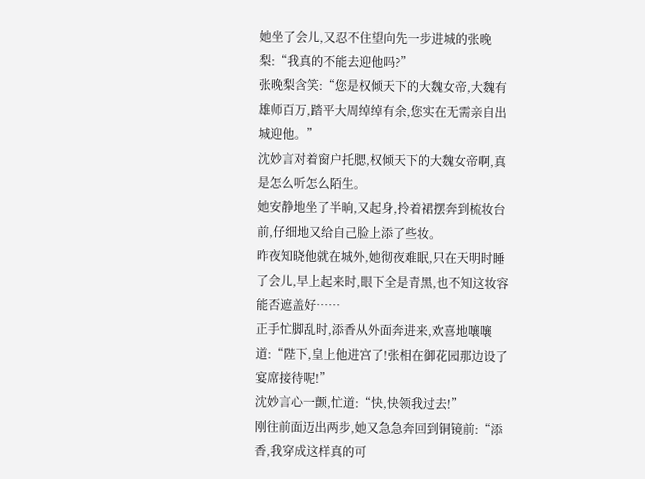她坐了会儿,又忍不住望向先一步进城的张晚梨:“我真的不能去迎他吗?”
张晚梨含笑:“您是权倾天下的大魏女帝,大魏有雄师百万,踏平大周绰绰有余,您实在无需亲自出城迎他。”
沈妙言对着窗户托腮,权倾天下的大魏女帝啊,真是怎么听怎么陌生。
她安静地坐了半晌,又起身,拎着裙摆奔到梳妆台前,仔细地又给自己脸上添了些妆。
昨夜知晓他就在城外,她彻夜难眠,只在天明时睡了会儿,早上起来时,眼下全是青黑,也不知这妆容能否遮盖好……
正手忙脚乱时,添香从外面奔进来,欢喜地嚷嚷道:“陛下,皇上他进宫了!张相在御花园那边设了宴席接待呢!”
沈妙言心一颤,忙道:“快,快领我过去!”
刚往前面迈出两步,她又急急奔回到铜镜前:“添香,我穿成这样真的可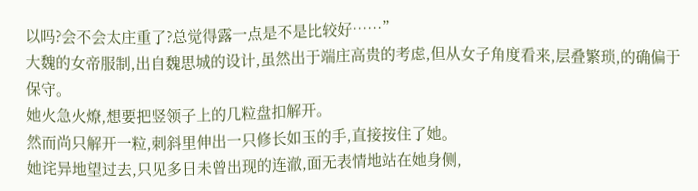以吗?会不会太庄重了?总觉得露一点是不是比较好……”
大魏的女帝服制,出自魏思城的设计,虽然出于端庄高贵的考虑,但从女子角度看来,层叠繁琐,的确偏于保守。
她火急火燎,想要把竖领子上的几粒盘扣解开。
然而尚只解开一粒,刺斜里伸出一只修长如玉的手,直接按住了她。
她诧异地望过去,只见多日未曾出现的连澈,面无表情地站在她身侧,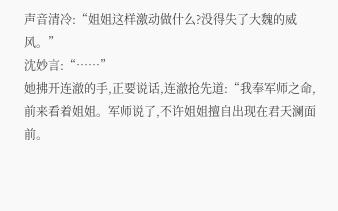声音清冷:“姐姐这样激动做什么?没得失了大魏的威风。”
沈妙言:“……”
她拂开连澈的手,正要说话,连澈抢先道:“我奉军师之命,前来看着姐姐。军师说了,不许姐姐擅自出现在君天澜面前。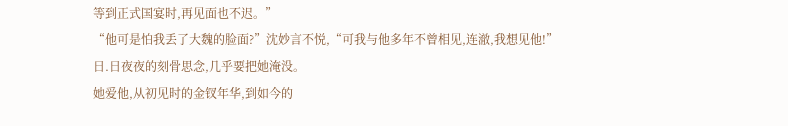等到正式国宴时,再见面也不迟。”
“他可是怕我丢了大魏的脸面?”沈妙言不悦,“可我与他多年不曾相见,连澈,我想见他!”
日.日夜夜的刻骨思念,几乎要把她淹没。
她爱他,从初见时的金钗年华,到如今的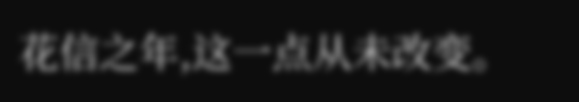花信之年,这一点从未改变。